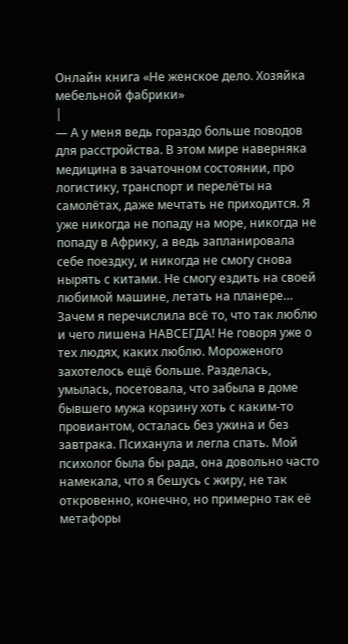Онлайн книга «Не женское дело. Хозяйка мебельной фабрики»
|
— А у меня ведь гораздо больше поводов для расстройства. В этом мире наверняка медицина в зачаточном состоянии, про логистику, транспорт и перелёты на самолётах, даже мечтать не приходится. Я уже никогда не попаду на море, никогда не попаду в Африку, а ведь запланировала себе поездку, и никогда не смогу снова нырять с китами. Не смогу ездить на своей любимой машине, летать на планере… Зачем я перечислила всё то, что так люблю и чего лишена НАВСЕГДА! Не говоря уже о тех людях, каких люблю. Мороженого захотелось ещё больше. Разделась, умылась, посетовала, что забыла в доме бывшего мужа корзину хоть с каким-то провиантом, осталась без ужина и без завтрака. Психанула и легла спать. Мой психолог была бы рада, она довольно часто намекала, что я бешусь с жиру, не так откровенно, конечно, но примерно так её метафоры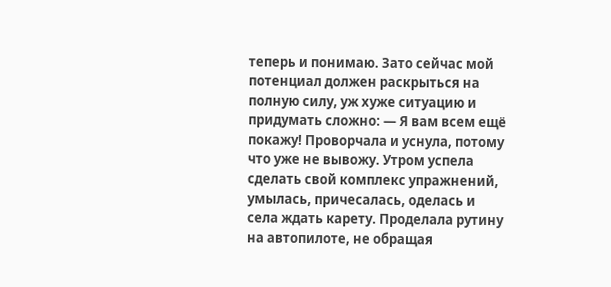теперь и понимаю. Зато сейчас мой потенциал должен раскрыться на полную силу, уж хуже ситуацию и придумать сложно: — Я вам всем ещё покажу! Проворчала и уснула, потому что уже не вывожу. Утром успела сделать свой комплекс упражнений, умылась, причесалась, оделась и села ждать карету. Проделала рутину на автопилоте, не обращая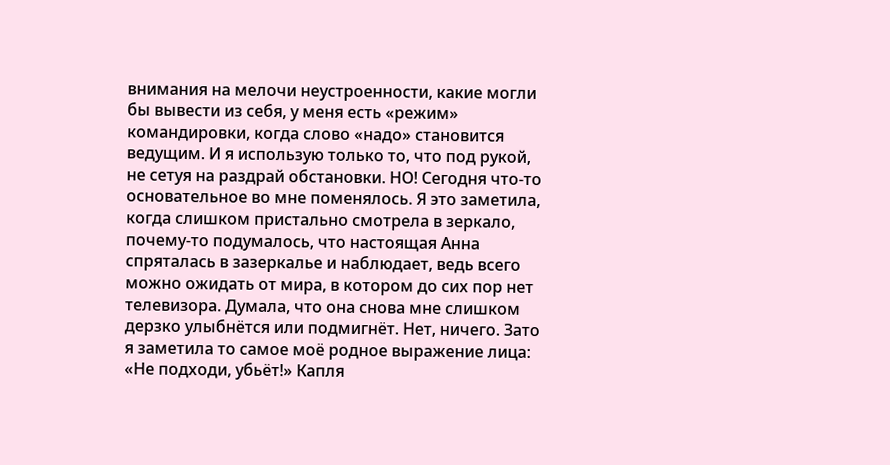внимания на мелочи неустроенности, какие могли бы вывести из себя, у меня есть «режим» командировки, когда слово «надо» становится ведущим. И я использую только то, что под рукой, не сетуя на раздрай обстановки. НО! Сегодня что-то основательное во мне поменялось. Я это заметила, когда слишком пристально смотрела в зеркало, почему-то подумалось, что настоящая Анна спряталась в зазеркалье и наблюдает, ведь всего можно ожидать от мира, в котором до сих пор нет телевизора. Думала, что она снова мне слишком дерзко улыбнётся или подмигнёт. Нет, ничего. Зато я заметила то самое моё родное выражение лица: «Не подходи, убьёт!» Капля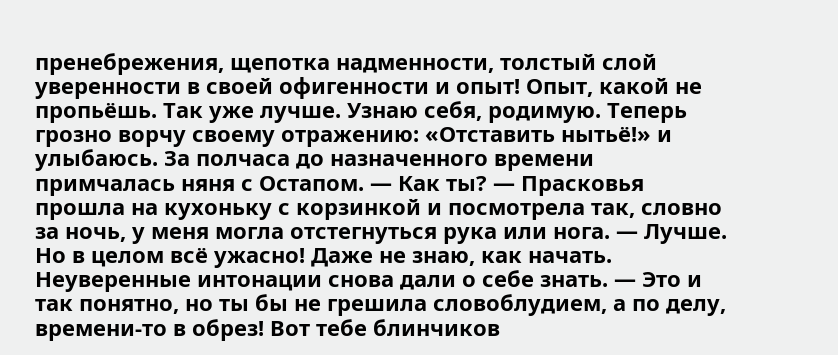пренебрежения, щепотка надменности, толстый слой уверенности в своей офигенности и опыт! Опыт, какой не пропьёшь. Так уже лучше. Узнаю себя, родимую. Теперь грозно ворчу своему отражению: «Отставить нытьё!» и улыбаюсь. За полчаса до назначенного времени примчалась няня с Остапом. — Как ты? — Прасковья прошла на кухоньку с корзинкой и посмотрела так, словно за ночь, у меня могла отстегнуться рука или нога. — Лучше. Но в целом всё ужасно! Даже не знаю, как начать. Неуверенные интонации снова дали о себе знать. — Это и так понятно, но ты бы не грешила словоблудием, а по делу, времени-то в обрез! Вот тебе блинчиков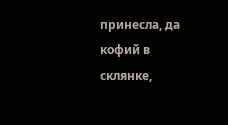принесла, да кофий в склянке,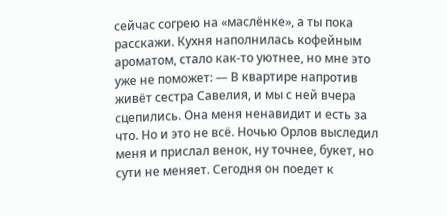сейчас согрею на «маслёнке», а ты пока расскажи. Кухня наполнилась кофейным ароматом, стало как-то уютнее, но мне это уже не поможет: — В квартире напротив живёт сестра Савелия, и мы с ней вчера сцепились. Она меня ненавидит и есть за что. Но и это не всё. Ночью Орлов выследил меня и прислал венок, ну точнее, букет, но сути не меняет. Сегодня он поедет к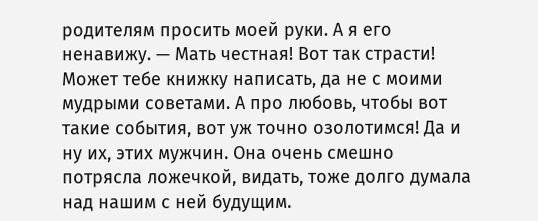родителям просить моей руки. А я его ненавижу. — Мать честная! Вот так страсти! Может тебе книжку написать, да не с моими мудрыми советами. А про любовь, чтобы вот такие события, вот уж точно озолотимся! Да и ну их, этих мужчин. Она очень смешно потрясла ложечкой, видать, тоже долго думала над нашим с ней будущим.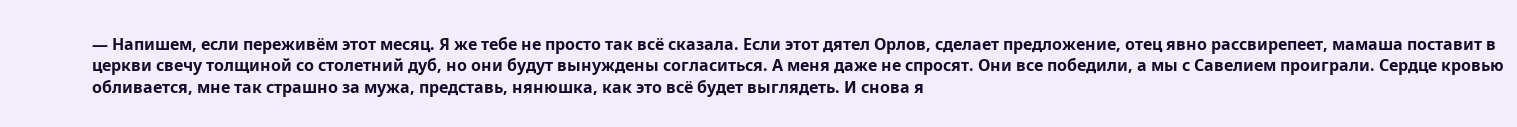— Напишем, если переживём этот месяц. Я же тебе не просто так всё сказала. Если этот дятел Орлов, сделает предложение, отец явно рассвирепеет, мамаша поставит в церкви свечу толщиной со столетний дуб, но они будут вынуждены согласиться. А меня даже не спросят. Они все победили, а мы с Савелием проиграли. Сердце кровью обливается, мне так страшно за мужа, представь, нянюшка, как это всё будет выглядеть. И снова я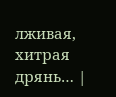лживая, хитрая дрянь… |